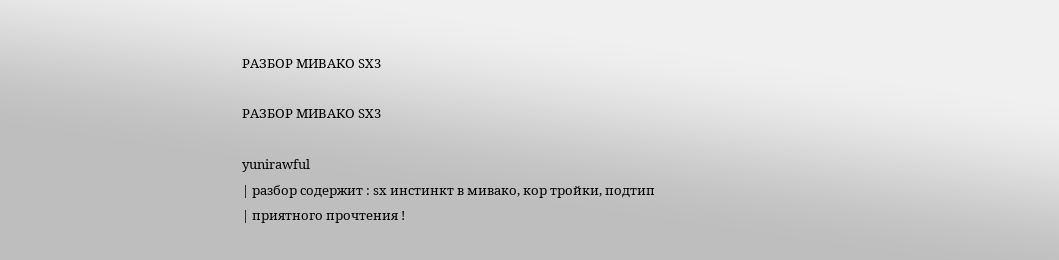РАЗБОР МИВАКО SX3

РАЗБОР МИВАКО SX3

yunirawful
| разбор содержит : sx инстинкт в мивако, кор тройки, подтип
| приятного прочтения !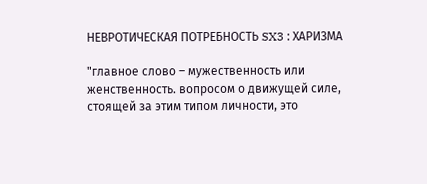НЕВРОТИЧЕСКАЯ ПОТРЕБНОСТЬ SX3 : ХАРИЗМА

"главное слово – мужественность или женственность. вопросом о движущей силе, стоящей за этим типом личности, это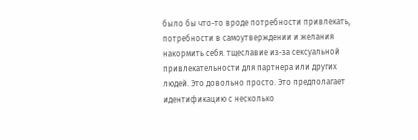было бы что-то вроде потребности привлекать, потребности в самоутверждении и желания накормить себя. тщеславие из-за сексуальной привлекательности для партнера или других людей. Это довольно просто. Это предполагает идентификацию с несколько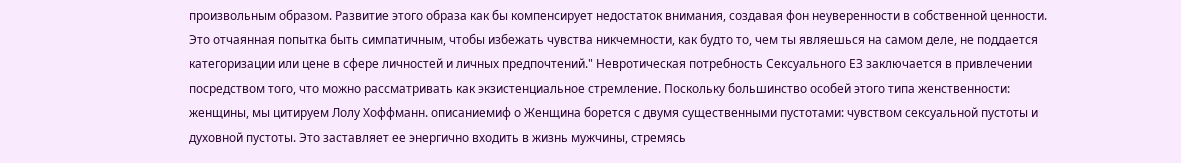произвольным образом. Развитие этого образа как бы компенсирует недостаток внимания, создавая фон неуверенности в собственной ценности. Это отчаянная попытка быть симпатичным, чтобы избежать чувства никчемности, как будто то, чем ты являешься на самом деле, не поддается категоризации или цене в сфере личностей и личных предпочтений." Невротическая потребность Сексуального ЕЗ заключается в привлечении посредством того, что можно рассматривать как экзистенциальное стремление. Поскольку большинство особей этого типа женственности: женщины, мы цитируем Лолу Хоффманн. описаниемиф о Женщина борется с двумя существенными пустотами: чувством сексуальной пустоты и духовной пустоты. Это заставляет ее энергично входить в жизнь мужчины, стремясь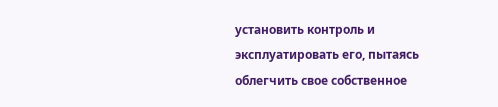установить контроль и эксплуатировать его, пытаясь облегчить свое собственное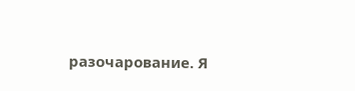разочарование. Я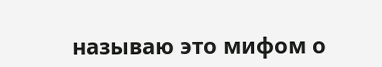называю это мифом о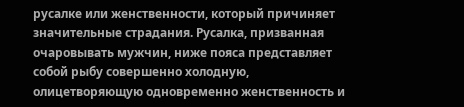русалке или женственности, который причиняет значительные страдания. Русалка, призванная очаровывать мужчин, ниже пояса представляет собой рыбу совершенно холодную, олицетворяющую одновременно женственность и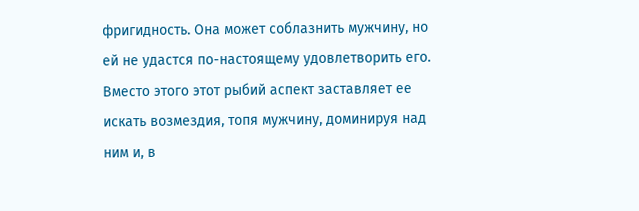фригидность. Она может соблазнить мужчину, но ей не удастся по-настоящему удовлетворить его. Вместо этого этот рыбий аспект заставляет ее искать возмездия, топя мужчину, доминируя над ним и, в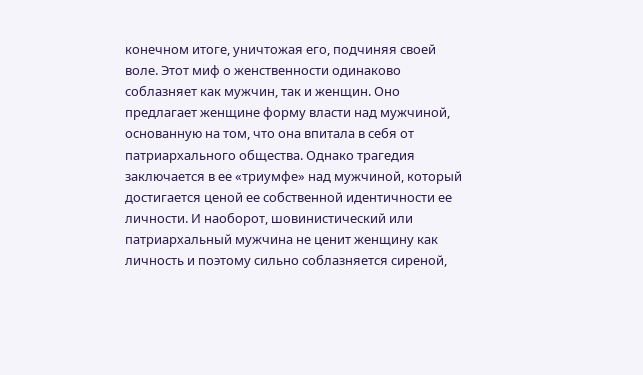конечном итоге, уничтожая его, подчиняя своей воле. Этот миф о женственности одинаково соблазняет как мужчин, так и женщин. Оно предлагает женщине форму власти над мужчиной, основанную на том, что она впитала в себя от патриархального общества. Однако трагедия заключается в ее «триумфе» над мужчиной, который достигается ценой ее собственной идентичности ее личности. И наоборот, шовинистический или патриархальный мужчина не ценит женщину как личность и поэтому сильно соблазняется сиреной,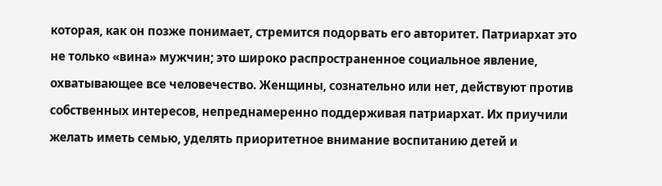которая, как он позже понимает, стремится подорвать его авторитет. Патриархат это не только «вина» мужчин; это широко распространенное социальное явление, охватывающее все человечество. Женщины, сознательно или нет, действуют против собственных интересов, непреднамеренно поддерживая патриархат. Их приучили желать иметь семью, уделять приоритетное внимание воспитанию детей и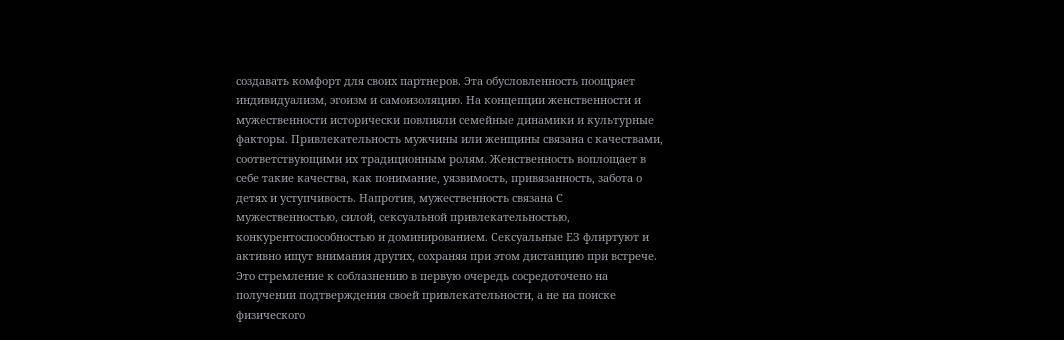создавать комфорт для своих партнеров. Эта обусловленность поощряет индивидуализм, эгоизм и самоизоляцию. На концепции женственности и мужественности исторически повлияли семейные динамики и культурные факторы. Привлекательность мужчины или женщины связана с качествами, соответствующими их традиционным ролям. Женственность воплощает в себе такие качества, как понимание, уязвимость, привязанность, забота о детях и уступчивость. Напротив, мужественность связана C мужественностью, силой, сексуальной привлекательностью, конкурентоспособностью и доминированием. Сексуальные ЕЗ флиртуют и активно ищут внимания других, сохраняя при этом дистанцию при встрече. Это стремление к соблазнению в первую очередь сосредоточено на получении подтверждения своей привлекательности, а не на поиске физического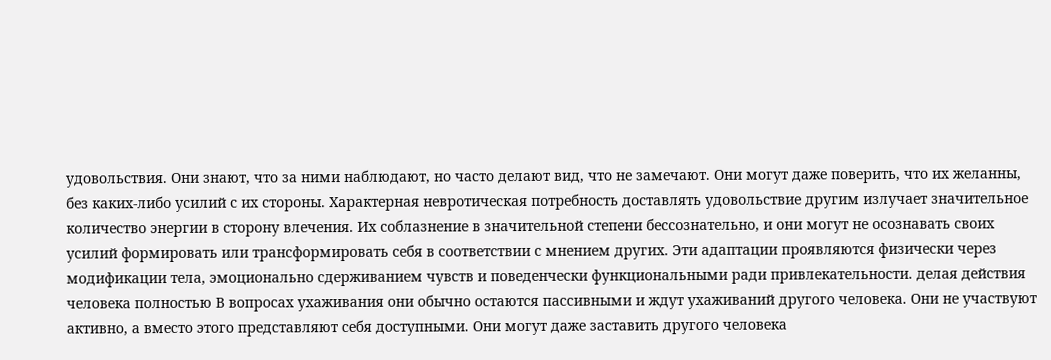удовольствия. Они знают, что за ними наблюдают, но часто делают вид, что не замечают. Они могут даже поверить, что их желанны, без каких-либо усилий с их стороны. Характерная невротическая потребность доставлять удовольствие другим излучает значительное количество энергии в сторону влечения. Их соблазнение в значительной степени бессознательно, и они могут не осознавать своих усилий формировать или трансформировать себя в соответствии с мнением других. Эти адаптации проявляются физически через модификации тела, эмоционально сдерживанием чувств и поведенчески функциональными ради привлекательности. делая действия человека полностью В вопросах ухаживания они обычно остаются пассивными и ждут ухаживаний другого человека. Они не участвуют активно, а вместо этого представляют себя доступными. Они могут даже заставить другого человека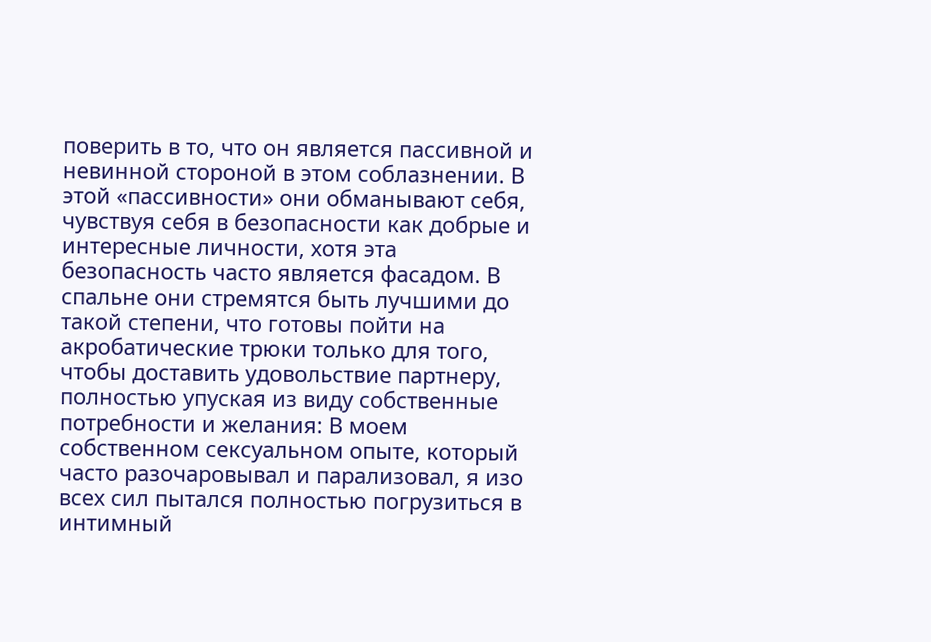поверить в то, что он является пассивной и невинной стороной в этом соблазнении. В этой «пассивности» они обманывают себя, чувствуя себя в безопасности как добрые и интересные личности, хотя эта безопасность часто является фасадом. В спальне они стремятся быть лучшими до такой степени, что готовы пойти на акробатические трюки только для того, чтобы доставить удовольствие партнеру, полностью упуская из виду собственные потребности и желания: В моем собственном сексуальном опыте, который часто разочаровывал и парализовал, я изо всех сил пытался полностью погрузиться в интимный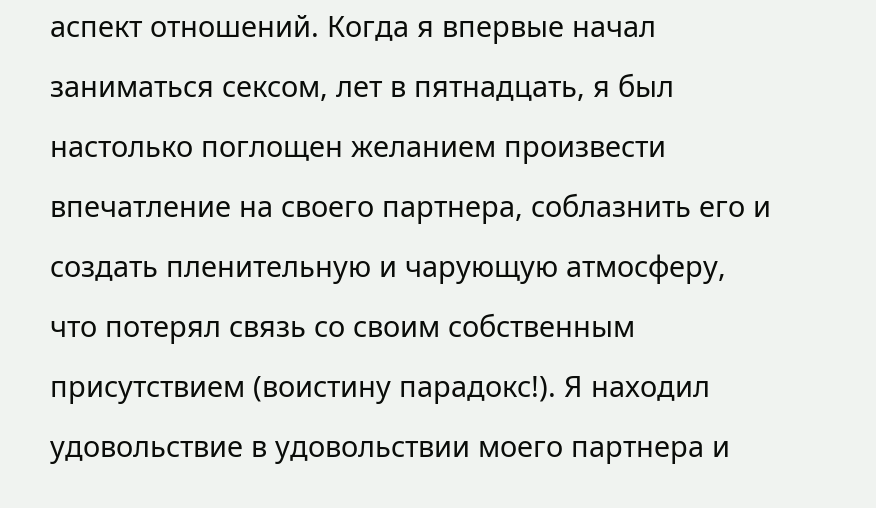аспект отношений. Когда я впервые начал заниматься сексом, лет в пятнадцать, я был настолько поглощен желанием произвести впечатление на своего партнера, соблазнить его и создать пленительную и чарующую атмосферу, что потерял связь со своим собственным присутствием (воистину парадокс!). Я находил удовольствие в удовольствии моего партнера и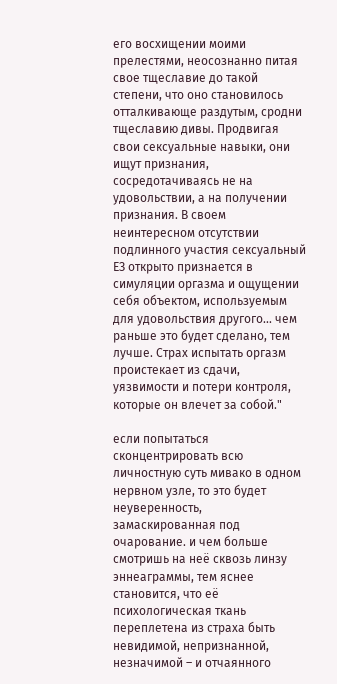его восхищении моими прелестями, неосознанно питая свое тщеславие до такой степени, что оно становилось отталкивающе раздутым, сродни тщеславию дивы. Продвигая свои сексуальные навыки, они ищут признания, сосредотачиваясь не на удовольствии, а на получении признания. В своем неинтересном отсутствии подлинного участия сексуальный ЕЗ открыто признается в симуляции оргазма и ощущении себя объектом, используемым для удовольствия другого... чем раньше это будет сделано, тем лучше. Страх испытать оргазм проистекает из сдачи, уязвимости и потери контроля, которые он влечет за собой."

если попытаться сконцентрировать всю личностную суть мивако в одном нервном узле, то это будет неуверенность, замаскированная под очарование. и чем больше смотришь на неё сквозь линзу эннеаграммы, тем яснее становится, что её психологическая ткань переплетена из страха быть невидимой, непризнанной, незначимой – и отчаянного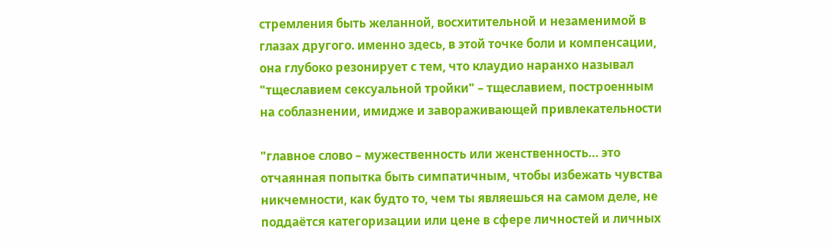стремления быть желанной, восхитительной и незаменимой в глазах другого. именно здесь, в этой точке боли и компенсации, она глубоко резонирует с тем, что клаудио наранхо называл "тщеславием сексуальной тройки" – тщеславием, построенным на соблазнении, имидже и завораживающей привлекательности

"главное слово – мужественность или женственность… это отчаянная попытка быть симпатичным, чтобы избежать чувства никчемности, как будто то, чем ты являешься на самом деле, не поддаётся категоризации или цене в сфере личностей и личных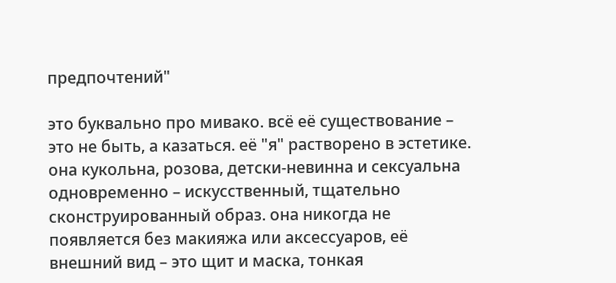предпочтений"

это буквально про мивако. всё её существование – это не быть, а казаться. её "я" растворено в эстетике. она кукольна, розова, детски-невинна и сексуальна одновременно – искусственный, тщательно сконструированный образ. она никогда не появляется без макияжа или аксессуаров, её внешний вид – это щит и маска, тонкая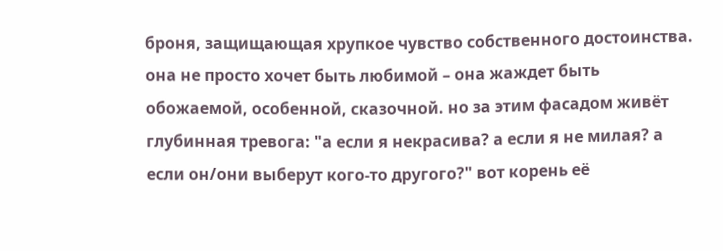броня, защищающая хрупкое чувство собственного достоинства. она не просто хочет быть любимой – она жаждет быть обожаемой, особенной, сказочной. но за этим фасадом живёт глубинная тревога: "а если я некрасива? а если я не милая? а если он/они выберут кого-то другого?" вот корень её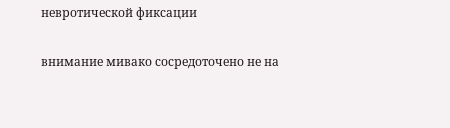невротической фиксации

внимание мивако сосредоточено не на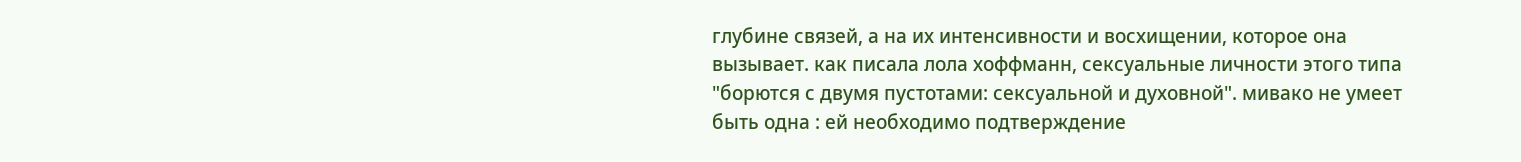глубине связей, а на их интенсивности и восхищении, которое она вызывает. как писала лола хоффманн, сексуальные личности этого типа "борются с двумя пустотами: сексуальной и духовной". мивако не умеет быть одна : ей необходимо подтверждение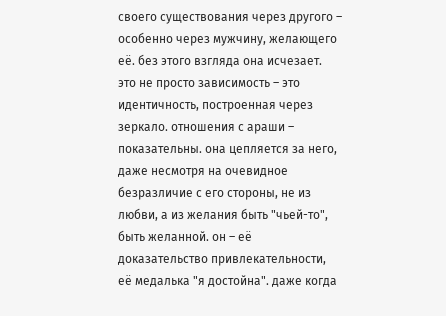своего существования через другого – особенно через мужчину, желающего её. без этого взгляда она исчезает. это не просто зависимость – это идентичность, построенная через зеркало. отношения с араши – показательны. она цепляется за него, даже несмотря на очевидное безразличие с его стороны, не из любви, а из желания быть "чьей-то", быть желанной. он – её доказательство привлекательности, её медалька "я достойна". даже когда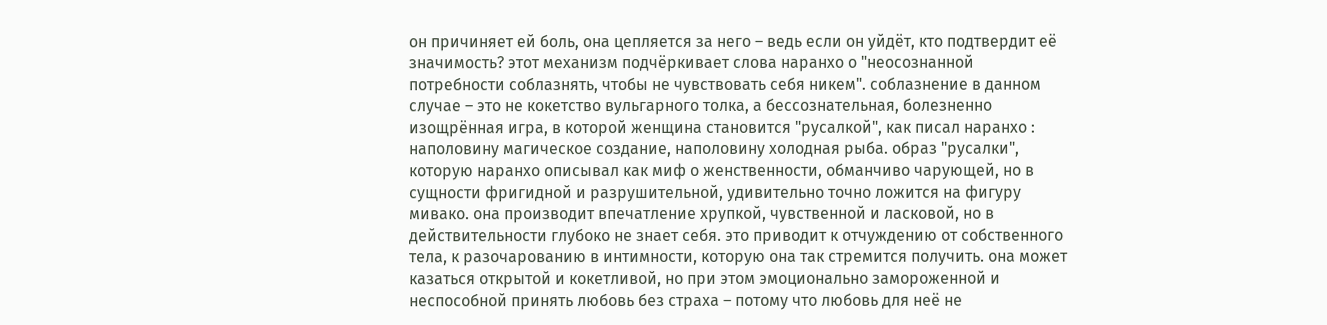он причиняет ей боль, она цепляется за него – ведь если он уйдёт, кто подтвердит её значимость? этот механизм подчёркивает слова наранхо о "неосознанной потребности соблазнять, чтобы не чувствовать себя никем". соблазнение в данном случае – это не кокетство вульгарного толка, а бессознательная, болезненно изощрённая игра, в которой женщина становится "русалкой", как писал наранхо : наполовину магическое создание, наполовину холодная рыба. образ "русалки", которую наранхо описывал как миф о женственности, обманчиво чарующей, но в сущности фригидной и разрушительной, удивительно точно ложится на фигуру мивако. она производит впечатление хрупкой, чувственной и ласковой, но в действительности глубоко не знает себя. это приводит к отчуждению от собственного тела, к разочарованию в интимности, которую она так стремится получить. она может казаться открытой и кокетливой, но при этом эмоционально замороженной и неспособной принять любовь без страха – потому что любовь для неё не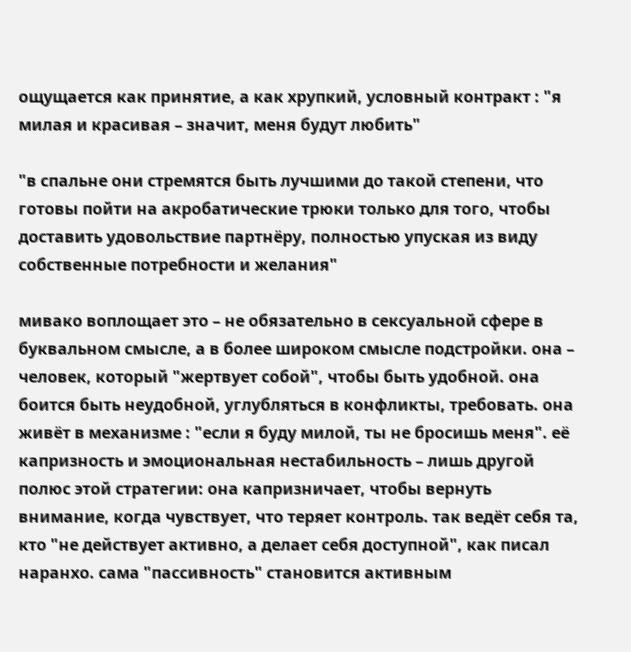ощущается как принятие, а как хрупкий, условный контракт : "я милая и красивая – значит, меня будут любить"

"в спальне они стремятся быть лучшими до такой степени, что готовы пойти на акробатические трюки только для того, чтобы доставить удовольствие партнёру, полностью упуская из виду собственные потребности и желания"

мивако воплощает это – не обязательно в сексуальной сфере в буквальном смысле, а в более широком смысле подстройки. она – человек, который "жертвует собой", чтобы быть удобной. она боится быть неудобной, углубляться в конфликты, требовать. она живёт в механизме : "если я буду милой, ты не бросишь меня". её капризность и эмоциональная нестабильность – лишь другой полюс этой стратегии: она капризничает, чтобы вернуть внимание, когда чувствует, что теряет контроль. так ведёт себя та, кто "не действует активно, а делает себя доступной", как писал наранхо. сама "пассивность" становится активным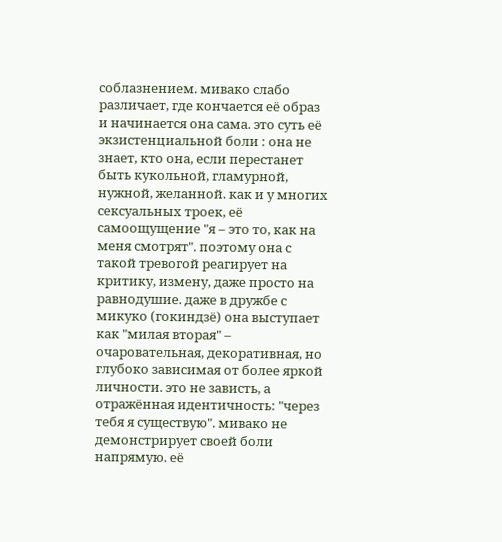соблазнением. мивако слабо различает, где кончается её образ и начинается она сама. это суть её экзистенциальной боли : она не знает, кто она, если перестанет быть кукольной, гламурной, нужной, желанной. как и у многих сексуальных троек, её самоощущение "я – это то, как на меня смотрят". поэтому она с такой тревогой реагирует на критику, измену, даже просто на равнодушие. даже в дружбе с микуко (гокиндзё) она выступает как "милая вторая" – очаровательная, декоративная, но глубоко зависимая от более яркой личности. это не зависть, а отражённая идентичность: "через тебя я существую". мивако не демонстрирует своей боли напрямую. её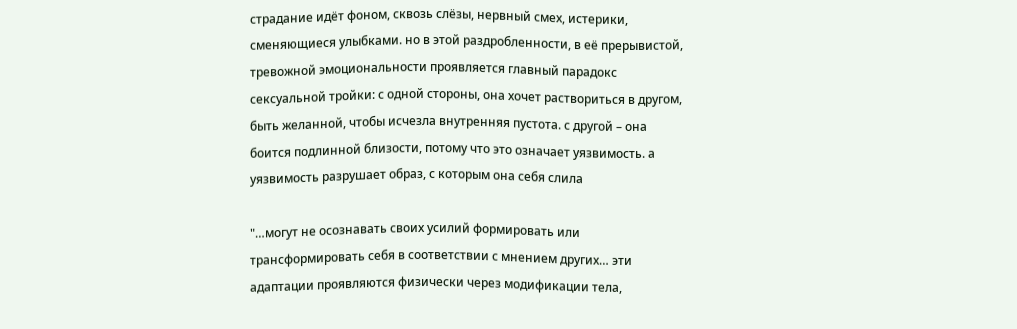страдание идёт фоном, сквозь слёзы, нервный смех, истерики, сменяющиеся улыбками. но в этой раздробленности, в её прерывистой, тревожной эмоциональности проявляется главный парадокс сексуальной тройки: с одной стороны, она хочет раствориться в другом, быть желанной, чтобы исчезла внутренняя пустота. с другой – она боится подлинной близости, потому что это означает уязвимость. а уязвимость разрушает образ, с которым она себя слила

"…могут не осознавать своих усилий формировать или трансформировать себя в соответствии с мнением других… эти адаптации проявляются физически через модификации тела,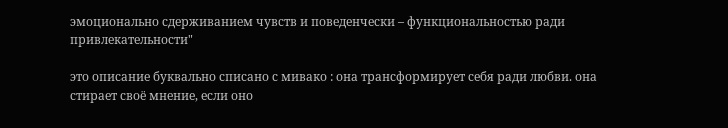эмоционально сдерживанием чувств и поведенчески – функциональностью ради привлекательности"

это описание буквально списано с мивако : она трансформирует себя ради любви. она стирает своё мнение, если оно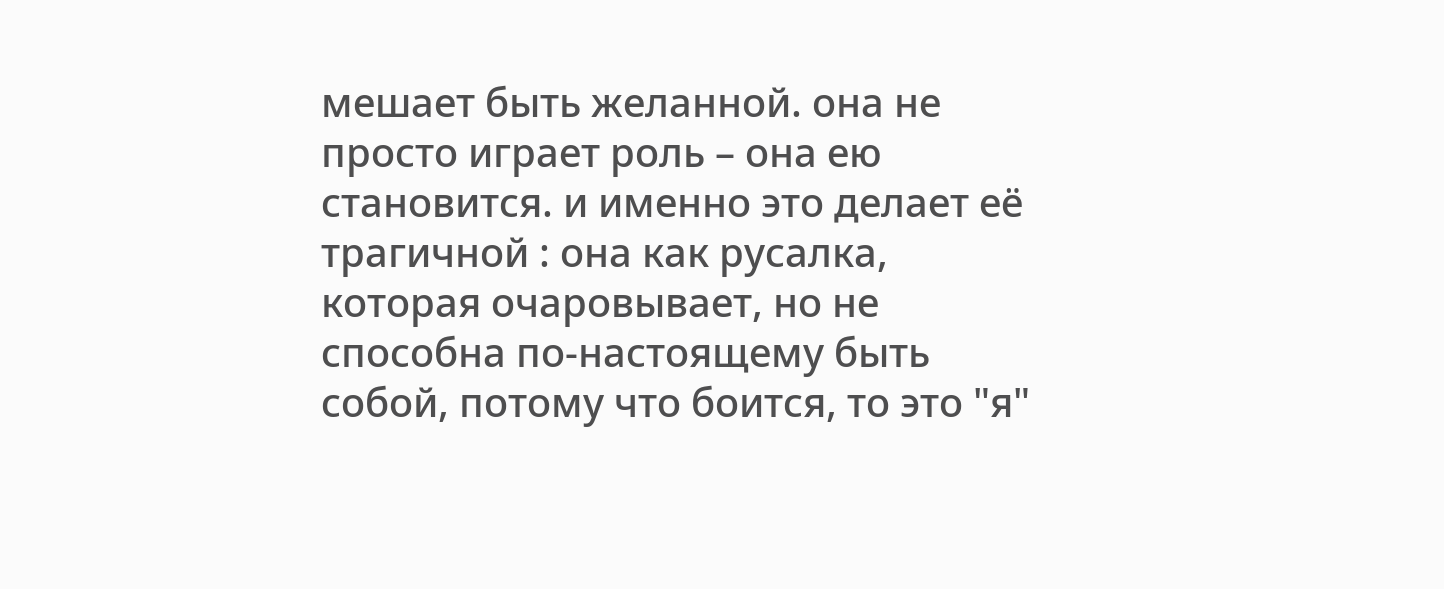мешает быть желанной. она не просто играет роль – она ею становится. и именно это делает её трагичной : она как русалка, которая очаровывает, но не способна по-настоящему быть собой, потому что боится, то это "я"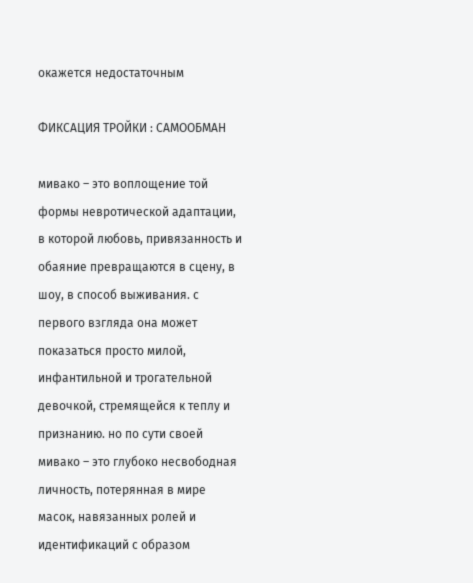окажется недостаточным

ФИКСАЦИЯ ТРОЙКИ : САМООБМАН

мивако – это воплощение той формы невротической адаптации, в которой любовь, привязанность и обаяние превращаются в сцену, в шоу, в способ выживания. с первого взгляда она может показаться просто милой, инфантильной и трогательной девочкой, стремящейся к теплу и признанию. но по сути своей мивако – это глубоко несвободная личность, потерянная в мире масок, навязанных ролей и идентификаций с образом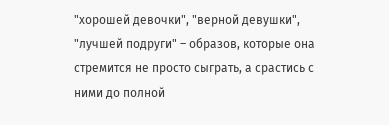"хорошей девочки", "верной девушки", "лучшей подруги" – образов, которые она стремится не просто сыграть, а срастись с ними до полной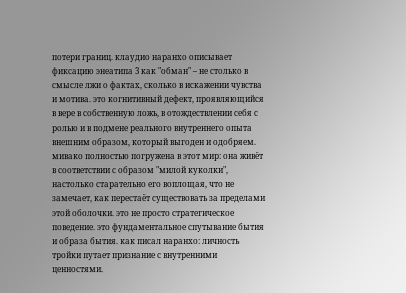потери границ. клаудио наранхо описывает фиксацию энеатипа 3 как "обман" – не столько в смысле лжи о фактах, сколько в искажении чувства и мотива. это когнитивный дефект, проявляющийся в вере в собственную ложь, в отождествлении себя с ролью и в подмене реального внутреннего опыта внешним образом, который выгоден и одобряем. мивако полностью погружена в этот мир: она живёт в соответствии с образом "милой куколки", настолько старательно его воплощая, что не замечает, как перестаёт существовать за пределами этой оболочки. это не просто стратегическое поведение. это фундаментальное спутывание бытия и образа бытия. как писал наранхо: личность тройки путает признание с внутренними ценностями.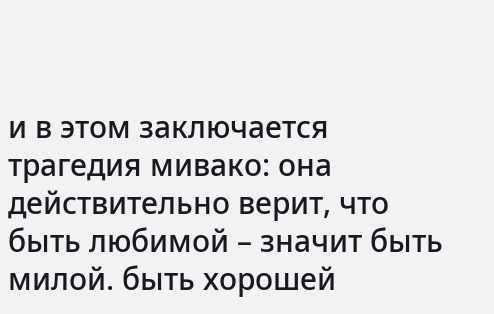и в этом заключается трагедия мивако: она действительно верит, что быть любимой – значит быть милой. быть хорошей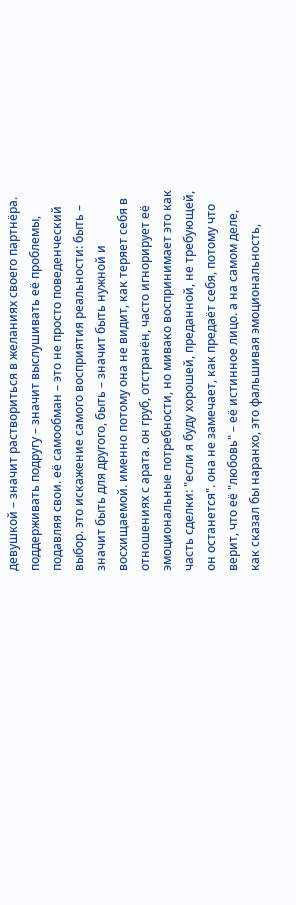девушкой – значит раствориться в желаниях своего партнёра. поддерживать подругу – значит выслушивать её проблемы, подавляя свои. её самообман – это не просто поведенческий выбор. это искажение самого восприятия реальности: быть – значит быть для другого, быть – значит быть нужной и восхищаемой. именно потому она не видит, как теряет себя в отношениях с арата. он груб, отстранён, часто игнорирует её эмоциональные потребности, но мивако воспринимает это как часть сделки: "если я буду хорошей, преданной, не требующей, он останется". она не замечает, как предаёт себя, потому что верит, что её "любовь" – её истинное лицо. а на самом деле, как сказал бы наранхо, это фальшивая эмоциональность,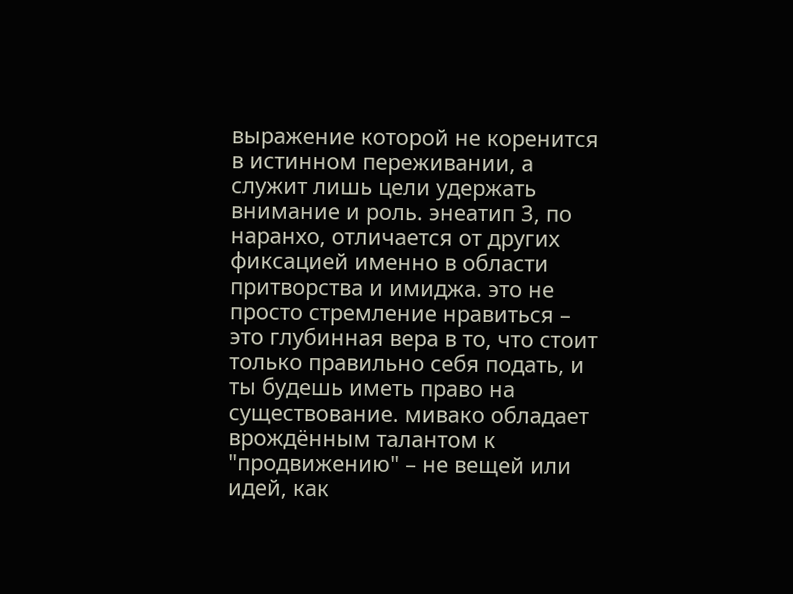выражение которой не коренится в истинном переживании, а служит лишь цели удержать внимание и роль. энеатип 3, по наранхо, отличается от других фиксацией именно в области притворства и имиджа. это не просто стремление нравиться – это глубинная вера в то, что стоит только правильно себя подать, и ты будешь иметь право на существование. мивако обладает врождённым талантом к "продвижению" – не вещей или идей, как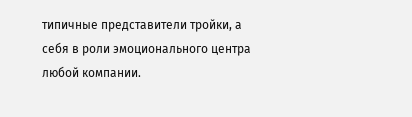типичные представители тройки, а себя в роли эмоционального центра любой компании.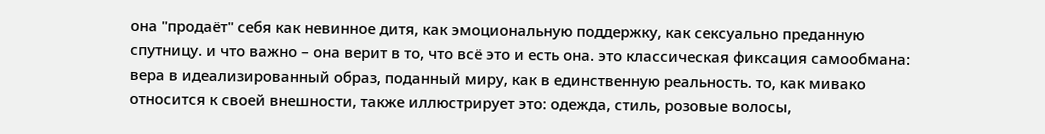она "продаёт" себя как невинное дитя, как эмоциональную поддержку, как сексуально преданную спутницу. и что важно – она верит в то, что всё это и есть она. это классическая фиксация самообмана: вера в идеализированный образ, поданный миру, как в единственную реальность. то, как мивако относится к своей внешности, также иллюстрирует это: одежда, стиль, розовые волосы,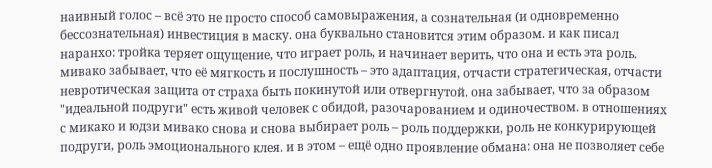наивный голос – всё это не просто способ самовыражения, а сознательная (и одновременно бессознательная) инвестиция в маску. она буквально становится этим образом. и как писал наранхо: тройка теряет ощущение, что играет роль, и начинает верить, что она и есть эта роль. мивако забывает, что её мягкость и послушность – это адаптация, отчасти стратегическая, отчасти невротическая защита от страха быть покинутой или отвергнутой. она забывает, что за образом "идеальной подруги" есть живой человек с обидой, разочарованием и одиночеством. в отношениях с микако и юдзи мивако снова и снова выбирает роль – роль поддержки, роль не конкурирующей подруги, роль эмоционального клея. и в этом – ещё одно проявление обмана: она не позволяет себе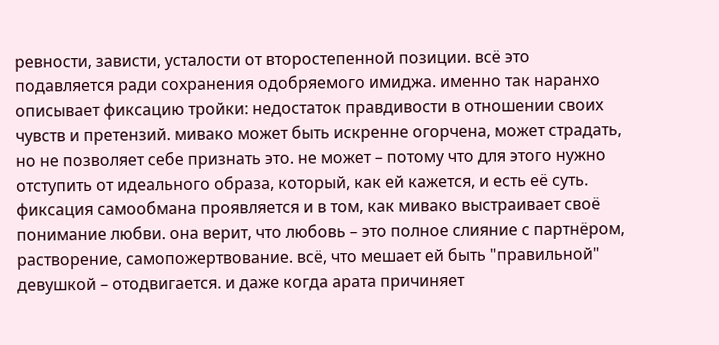ревности, зависти, усталости от второстепенной позиции. всё это подавляется ради сохранения одобряемого имиджа. именно так наранхо описывает фиксацию тройки: недостаток правдивости в отношении своих чувств и претензий. мивако может быть искренне огорчена, может страдать, но не позволяет себе признать это. не может – потому что для этого нужно отступить от идеального образа, который, как ей кажется, и есть её суть. фиксация самообмана проявляется и в том, как мивако выстраивает своё понимание любви. она верит, что любовь – это полное слияние с партнёром, растворение, самопожертвование. всё, что мешает ей быть "правильной" девушкой – отодвигается. и даже когда арата причиняет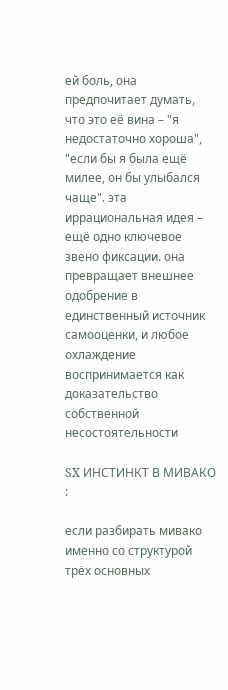ей боль, она предпочитает думать, что это её вина – "я недостаточно хороша", "если бы я была ещё милее, он бы улыбался чаще". эта иррациональная идея – ещё одно ключевое звено фиксации. она превращает внешнее одобрение в единственный источник самооценки, и любое охлаждение воспринимается как доказательство собственной несостоятельности

SX ИНСТИНКТ В МИВАКО :

если разбирать мивако именно со структурой трёх основных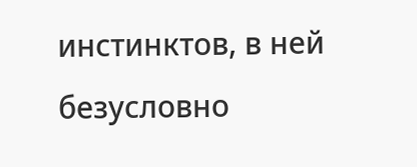инстинктов, в ней безусловно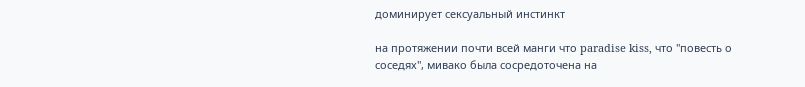доминирует сексуальный инстинкт

на протяжении почти всей манги что paradise kiss, что "повесть о соседях", мивако была сосредоточена на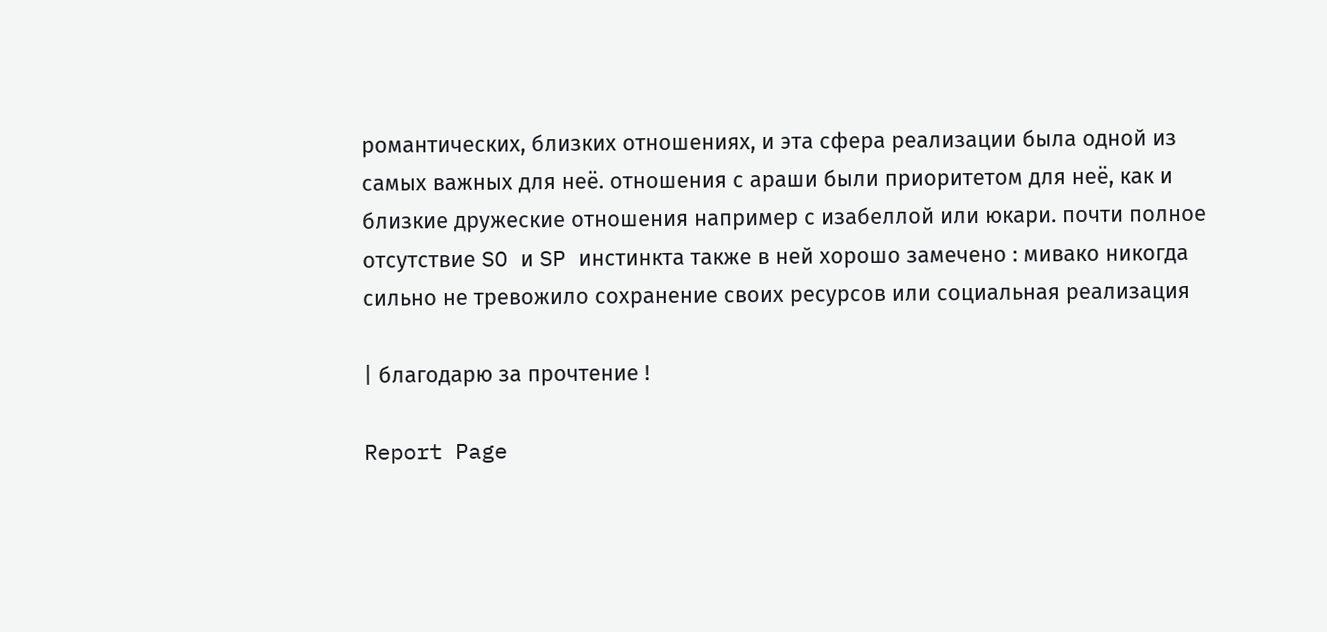романтических, близких отношениях, и эта сфера реализации была одной из самых важных для неё. отношения с араши были приоритетом для неё, как и близкие дружеские отношения например с изабеллой или юкари. почти полное отсутствие SO и SP инстинкта также в ней хорошо замечено : мивако никогда сильно не тревожило сохранение своих ресурсов или социальная реализация

| благодарю за прочтение !

Report Page